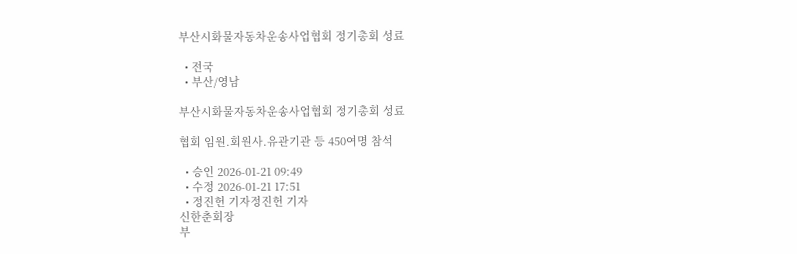부산시화물자동차운송사업협회 정기총회 성료

  • 전국
  • 부산/영남

부산시화물자동차운송사업협회 정기총회 성료

협회 임원.회원사.유관기관 등 450여명 참석

  • 승인 2026-01-21 09:49
  • 수정 2026-01-21 17:51
  • 정진헌 기자정진헌 기자
신한춘회장
부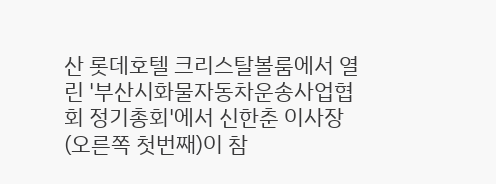산 롯데호텔 크리스탈볼룸에서 열린 '부산시화물자동차운송사업협회 정기총회'에서 신한춘 이사장(오른쪽 첫번째)이 참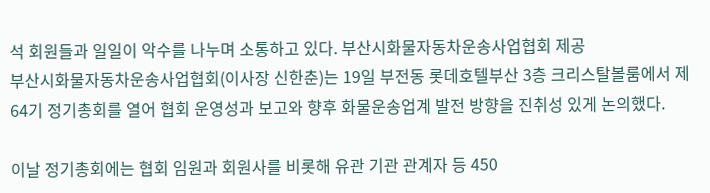석 회원들과 일일이 악수를 나누며 소통하고 있다. 부산시화물자동차운송사업협회 제공
부산시화물자동차운송사업협회(이사장 신한춘)는 19일 부전동 롯데호텔부산 3층 크리스탈볼룸에서 제64기 정기총회를 열어 협회 운영성과 보고와 향후 화물운송업계 발전 방향을 진취성 있게 논의했다.

이날 정기총회에는 협회 임원과 회원사를 비롯해 유관 기관 관계자 등 450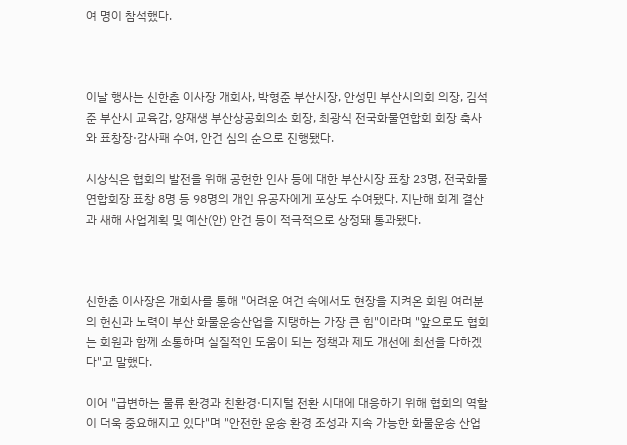여 명이 참석했다.



이날 행사는 신한춘 이사장 개회사, 박형준 부산시장, 안성민 부산시의회 의장, 김석준 부산시 교육감, 양재생 부산상공회의소 회장, 최광식 전국화물연합회 회장 축사와 표창장·감사패 수여, 안건 심의 순으로 진행됐다.

시상식은 협회의 발전을 위해 공헌한 인사 등에 대한 부산시장 표창 23명, 전국화물연합회장 표창 8명 등 98명의 개인 유공자에게 포상도 수여됐다. 지난해 회계 결산과 새해 사업계획 및 예산(안) 안건 등이 적극적으로 상정돼 통과됐다.



신한춘 이사장은 개회사를 통해 "어려운 여건 속에서도 현장을 지켜온 회원 여러분의 헌신과 노력이 부산 화물운송산업을 지탱하는 가장 큰 힘"이라며 "앞으로도 협회는 회원과 함께 소통하며 실질적인 도움이 되는 정책과 제도 개선에 최선을 다하겠다"고 말했다.

이어 "급변하는 물류 환경과 친환경·디지털 전환 시대에 대응하기 위해 협회의 역할이 더욱 중요해지고 있다"며 "안전한 운송 환경 조성과 지속 가능한 화물운송 산업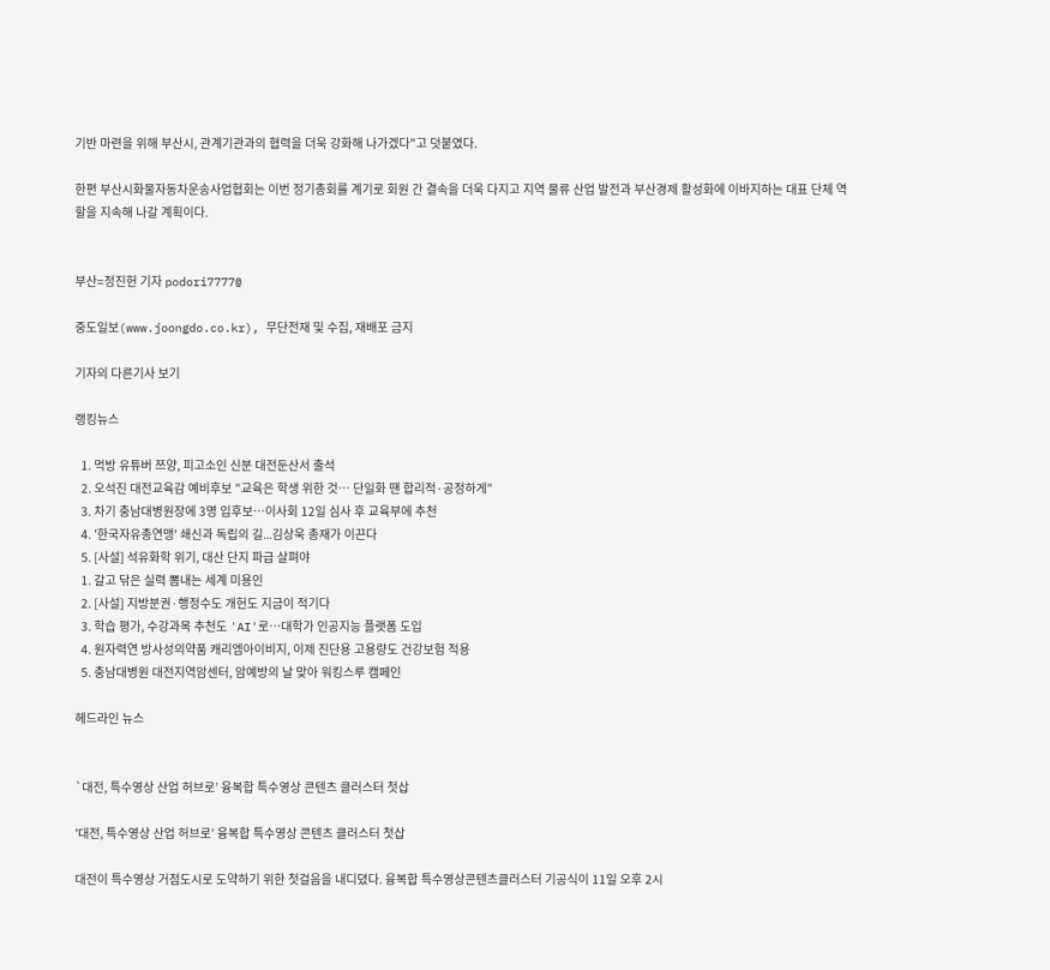기반 마련을 위해 부산시, 관계기관과의 협력을 더욱 강화해 나가겠다"고 덧붙였다.

한편 부산시화물자동차운송사업협회는 이번 정기총회를 계기로 회원 간 결속을 더욱 다지고 지역 물류 산업 발전과 부산경제 활성화에 이바지하는 대표 단체 역할을 지속해 나갈 계획이다.


부산=정진헌 기자 podori7777@

중도일보(www.joongdo.co.kr), 무단전재 및 수집, 재배포 금지

기자의 다른기사 보기

랭킹뉴스

  1. 먹방 유튜버 쯔양, 피고소인 신분 대전둔산서 출석
  2. 오석진 대전교육감 예비후보 "교육은 학생 위한 것… 단일화 땐 합리적·공정하게"
  3. 차기 충남대병원장에 3명 입후보…이사회 12일 심사 후 교육부에 추천
  4. '한국자유총연맹' 쇄신과 독립의 길...김상욱 총재가 이끈다
  5. [사설] 석유화학 위기, 대산 단지 파급 살펴야
  1. 갈고 닦은 실력 뽐내는 세계 미용인
  2. [사설] 지방분권·행정수도 개헌도 지금이 적기다
  3. 학습 평가, 수강과목 추천도 'AI'로…대학가 인공지능 플랫폼 도입
  4. 원자력연 방사성의약품 캐리엠아이비지, 이제 진단용 고용량도 건강보험 적용
  5. 충남대병원 대전지역암센터, 암예방의 날 맞아 워킹스루 캠페인

헤드라인 뉴스


`대전, 특수영상 산업 허브로’ 융복합 특수영상 콘텐츠 클러스터 첫삽

'대전, 특수영상 산업 허브로’ 융복합 특수영상 콘텐츠 클러스터 첫삽

대전이 특수영상 거점도시로 도약하기 위한 첫걸음을 내디뎠다. 융복합 특수영상콘텐츠클러스터 기공식이 11일 오후 2시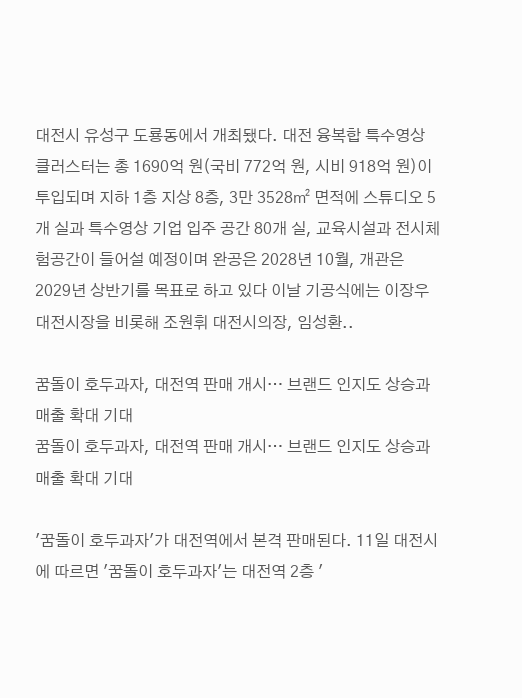대전시 유성구 도룡동에서 개최됐다. 대전 융복합 특수영상 클러스터는 총 1690억 원(국비 772억 원, 시비 918억 원)이 투입되며 지하 1층 지상 8층, 3만 3528㎡ 면적에 스튜디오 5개 실과 특수영상 기업 입주 공간 80개 실, 교육시설과 전시체험공간이 들어설 예정이며 완공은 2028년 10월, 개관은 2029년 상반기를 목표로 하고 있다 이날 기공식에는 이장우 대전시장을 비롯해 조원휘 대전시의장, 임성환..

꿈돌이 호두과자, 대전역 판매 개시… 브랜드 인지도 상승과 매출 확대 기대
꿈돌이 호두과자, 대전역 판매 개시… 브랜드 인지도 상승과 매출 확대 기대

'꿈돌이 호두과자'가 대전역에서 본격 판매된다. 11일 대전시에 따르면 '꿈돌이 호두과자'는 대전역 2층 '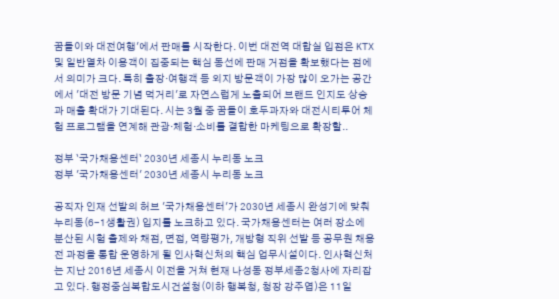꿈돌이와 대전여행'에서 판매를 시작한다. 이번 대전역 대합실 입점은 KTX 및 일반열차 이용객이 집중되는 핵심 동선에 판매 거점을 확보했다는 점에서 의미가 크다. 특히 출장·여행객 등 외지 방문객이 가장 많이 오가는 공간에서 '대전 방문 기념 먹거리'로 자연스럽게 노출되어 브랜드 인지도 상승과 매출 확대가 기대된다. 시는 3월 중 꿈돌이 호두과자와 대전시티투어 체험 프로그램을 연계해 관광·체험·소비를 결합한 마케팅으로 확장할..

정부 `국가채용센터` 2030년 세종시 누리동 노크
정부 '국가채용센터' 2030년 세종시 누리동 노크

공직자 인재 선발의 허브 '국가채용센터'가 2030년 세종시 완성기에 맞춰 누리동(6-1생활권) 입지를 노크하고 있다. 국가채용센터는 여러 장소에 분산된 시험 출제와 채점, 면접, 역량평가, 개방형 직위 선발 등 공무원 채용 전 과정을 통합 운영하게 될 인사혁신처의 핵심 업무시설이다. 인사혁신처는 지난 2016년 세종시 이전을 거쳐 현재 나성동 정부세종2청사에 자리잡고 있다. 행정중심복합도시건설청(이하 행복청, 청장 강주엽)은 11일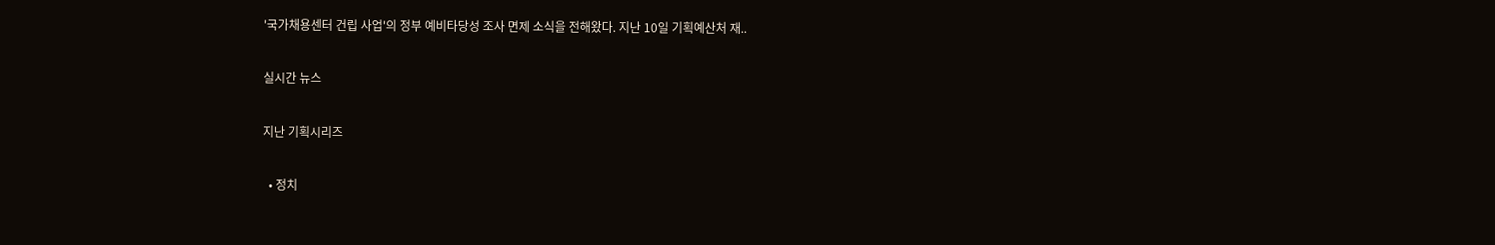'국가채용센터 건립 사업'의 정부 예비타당성 조사 면제 소식을 전해왔다. 지난 10일 기획예산처 재..

실시간 뉴스

지난 기획시리즈

  • 정치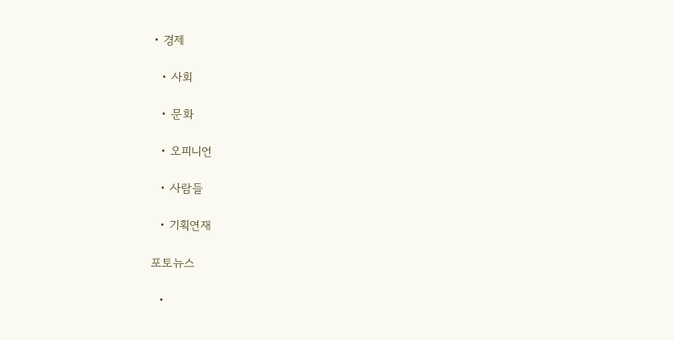• 경제

  • 사회

  • 문화

  • 오피니언

  • 사람들

  • 기획연재

포토뉴스

  •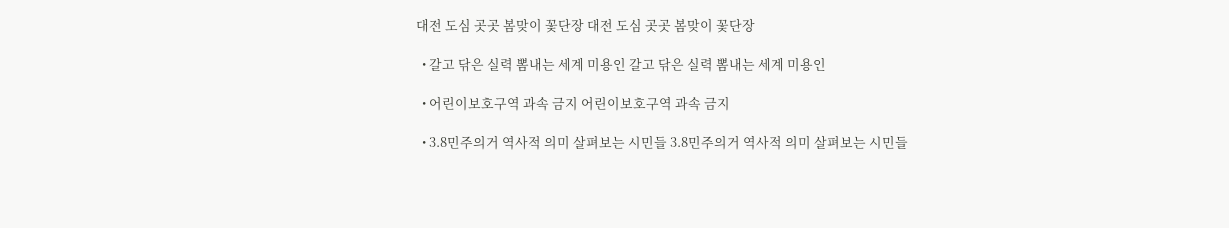대전 도심 곳곳 봄맞이 꽃단장 대전 도심 곳곳 봄맞이 꽃단장

  • 갈고 닦은 실력 뽐내는 세계 미용인 갈고 닦은 실력 뽐내는 세계 미용인

  • 어린이보호구역 과속 금지 어린이보호구역 과속 금지

  • 3.8민주의거 역사적 의미 살펴보는 시민들 3.8민주의거 역사적 의미 살펴보는 시민들